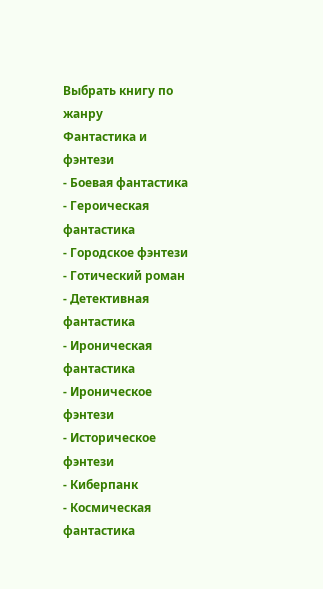Выбрать книгу по жанру
Фантастика и фэнтези
- Боевая фантастика
- Героическая фантастика
- Городское фэнтези
- Готический роман
- Детективная фантастика
- Ироническая фантастика
- Ироническое фэнтези
- Историческое фэнтези
- Киберпанк
- Космическая фантастика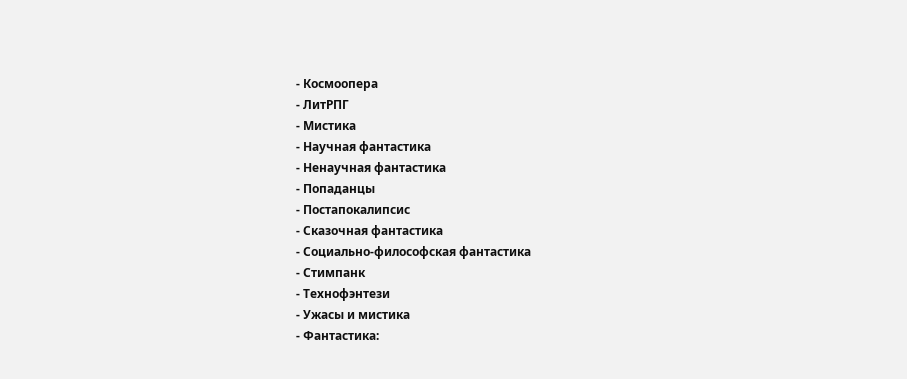- Космоопера
- ЛитРПГ
- Мистика
- Научная фантастика
- Ненаучная фантастика
- Попаданцы
- Постапокалипсис
- Сказочная фантастика
- Социально-философская фантастика
- Стимпанк
- Технофэнтези
- Ужасы и мистика
- Фантастика: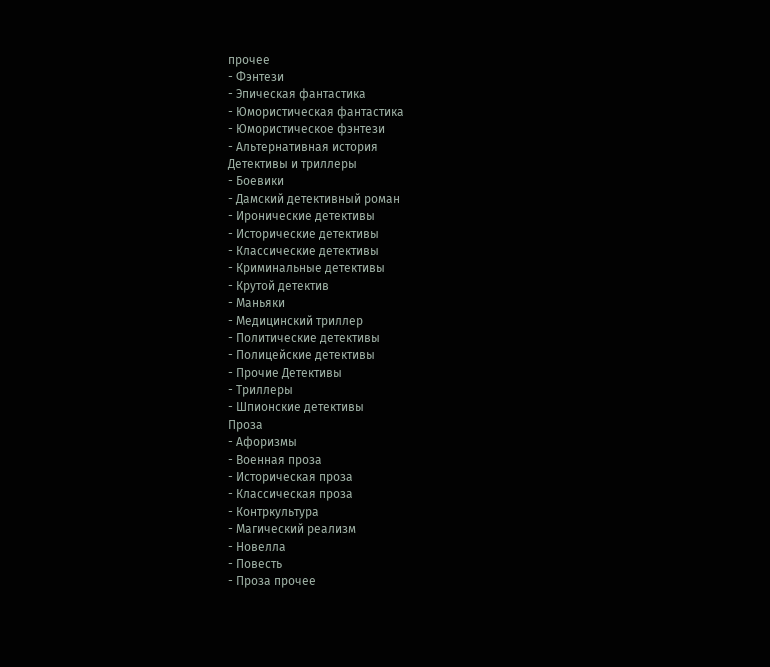прочее
- Фэнтези
- Эпическая фантастика
- Юмористическая фантастика
- Юмористическое фэнтези
- Альтернативная история
Детективы и триллеры
- Боевики
- Дамский детективный роман
- Иронические детективы
- Исторические детективы
- Классические детективы
- Криминальные детективы
- Крутой детектив
- Маньяки
- Медицинский триллер
- Политические детективы
- Полицейские детективы
- Прочие Детективы
- Триллеры
- Шпионские детективы
Проза
- Афоризмы
- Военная проза
- Историческая проза
- Классическая проза
- Контркультура
- Магический реализм
- Новелла
- Повесть
- Проза прочее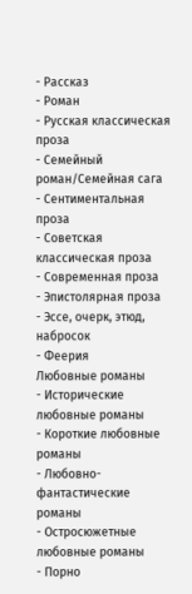- Рассказ
- Роман
- Русская классическая проза
- Семейный роман/Семейная сага
- Сентиментальная проза
- Советская классическая проза
- Современная проза
- Эпистолярная проза
- Эссе, очерк, этюд, набросок
- Феерия
Любовные романы
- Исторические любовные романы
- Короткие любовные романы
- Любовно-фантастические романы
- Остросюжетные любовные романы
- Порно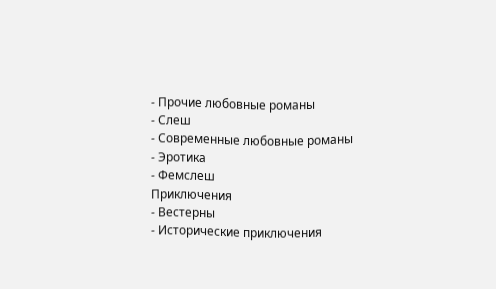- Прочие любовные романы
- Слеш
- Современные любовные романы
- Эротика
- Фемслеш
Приключения
- Вестерны
- Исторические приключения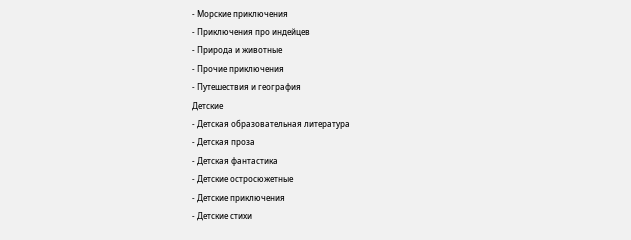- Морские приключения
- Приключения про индейцев
- Природа и животные
- Прочие приключения
- Путешествия и география
Детские
- Детская образовательная литература
- Детская проза
- Детская фантастика
- Детские остросюжетные
- Детские приключения
- Детские стихи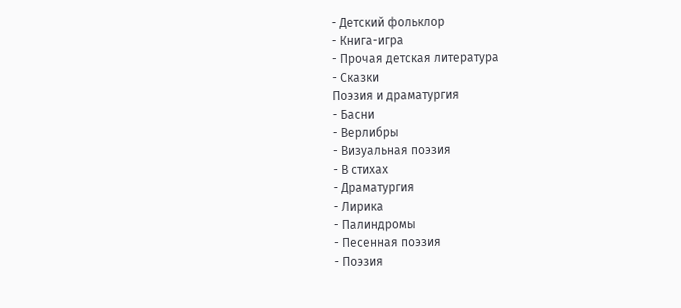- Детский фольклор
- Книга-игра
- Прочая детская литература
- Сказки
Поэзия и драматургия
- Басни
- Верлибры
- Визуальная поэзия
- В стихах
- Драматургия
- Лирика
- Палиндромы
- Песенная поэзия
- Поэзия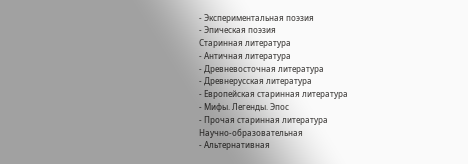- Экспериментальная поэзия
- Эпическая поэзия
Старинная литература
- Античная литература
- Древневосточная литература
- Древнерусская литература
- Европейская старинная литература
- Мифы. Легенды. Эпос
- Прочая старинная литература
Научно-образовательная
- Альтернативная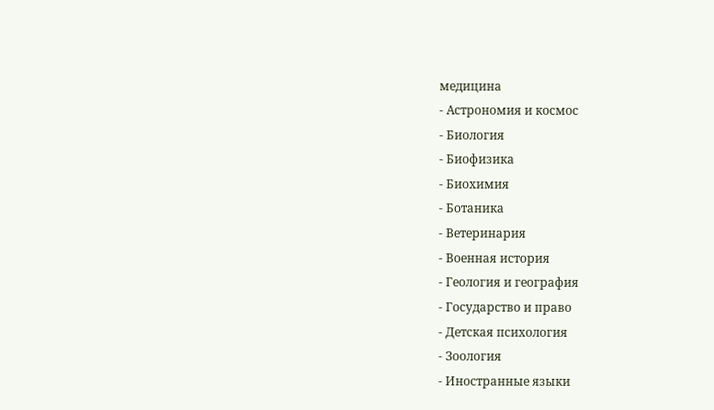медицина
- Астрономия и космос
- Биология
- Биофизика
- Биохимия
- Ботаника
- Ветеринария
- Военная история
- Геология и география
- Государство и право
- Детская психология
- Зоология
- Иностранные языки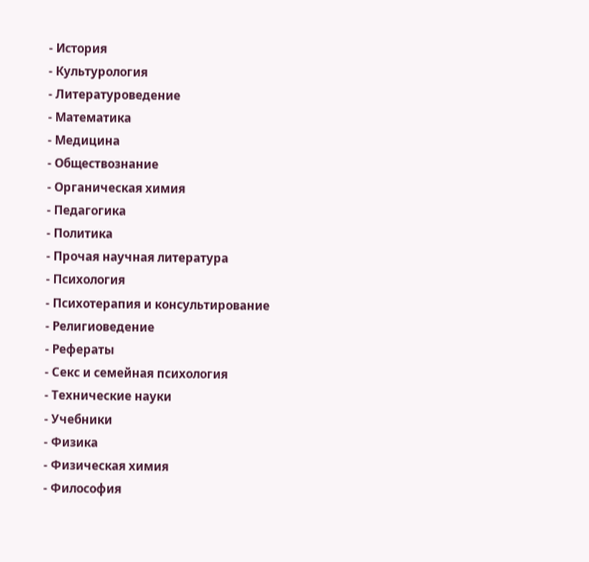- История
- Культурология
- Литературоведение
- Математика
- Медицина
- Обществознание
- Органическая химия
- Педагогика
- Политика
- Прочая научная литература
- Психология
- Психотерапия и консультирование
- Религиоведение
- Рефераты
- Секс и семейная психология
- Технические науки
- Учебники
- Физика
- Физическая химия
- Философия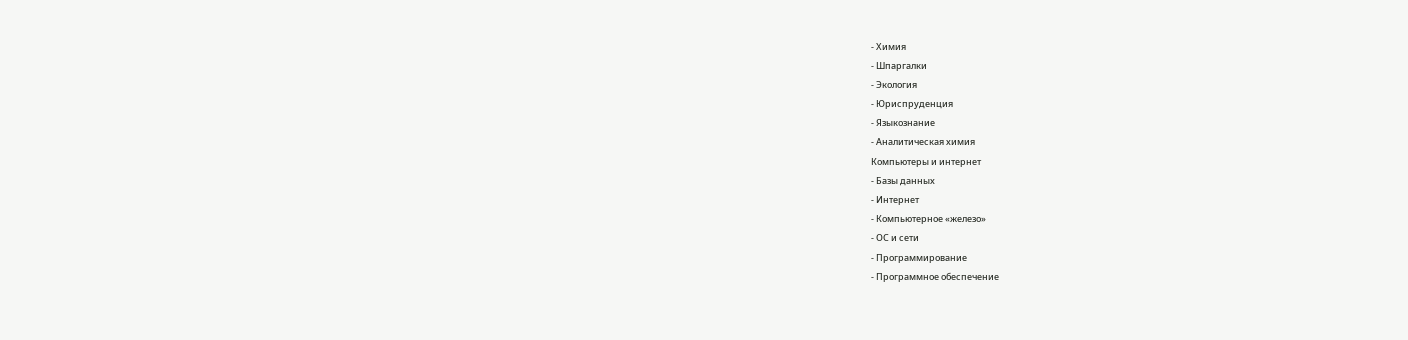- Химия
- Шпаргалки
- Экология
- Юриспруденция
- Языкознание
- Аналитическая химия
Компьютеры и интернет
- Базы данных
- Интернет
- Компьютерное «железо»
- ОС и сети
- Программирование
- Программное обеспечение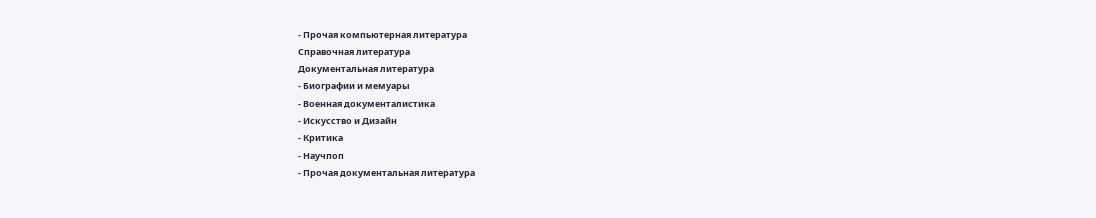- Прочая компьютерная литература
Справочная литература
Документальная литература
- Биографии и мемуары
- Военная документалистика
- Искусство и Дизайн
- Критика
- Научпоп
- Прочая документальная литература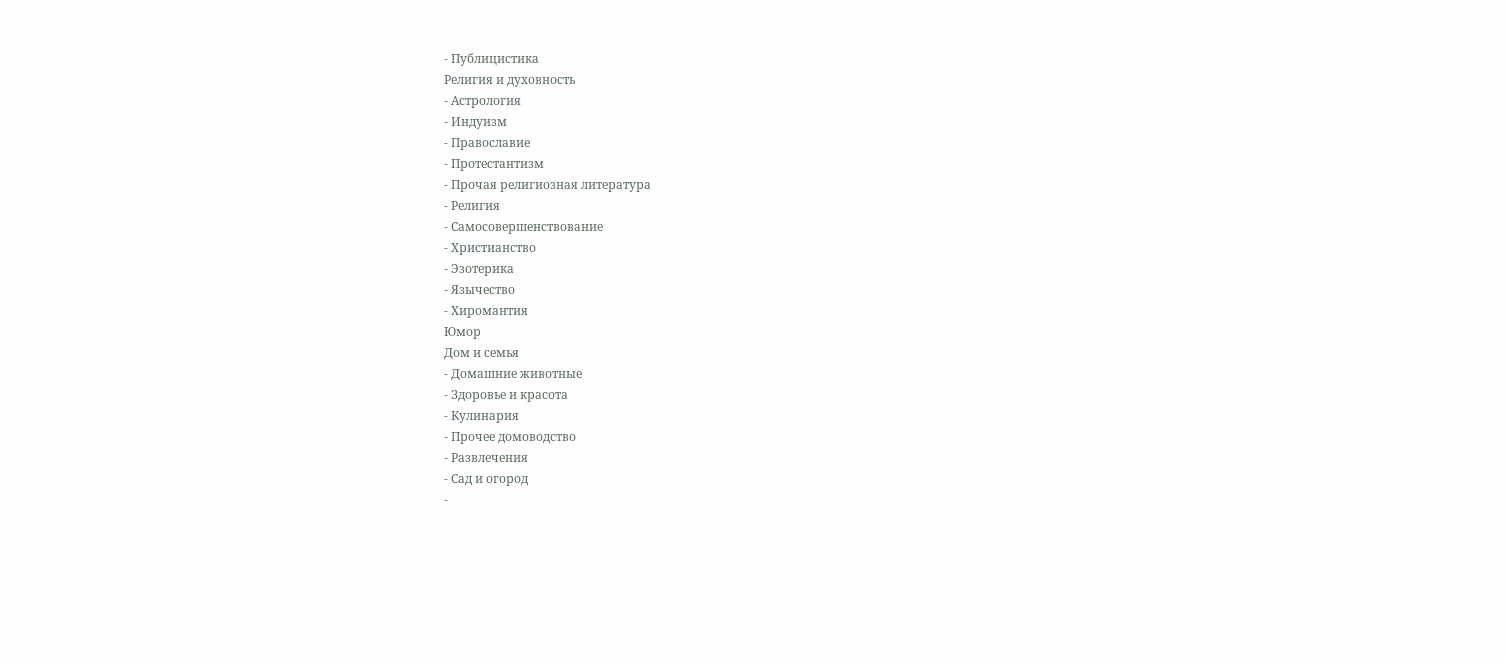- Публицистика
Религия и духовность
- Астрология
- Индуизм
- Православие
- Протестантизм
- Прочая религиозная литература
- Религия
- Самосовершенствование
- Христианство
- Эзотерика
- Язычество
- Хиромантия
Юмор
Дом и семья
- Домашние животные
- Здоровье и красота
- Кулинария
- Прочее домоводство
- Развлечения
- Сад и огород
-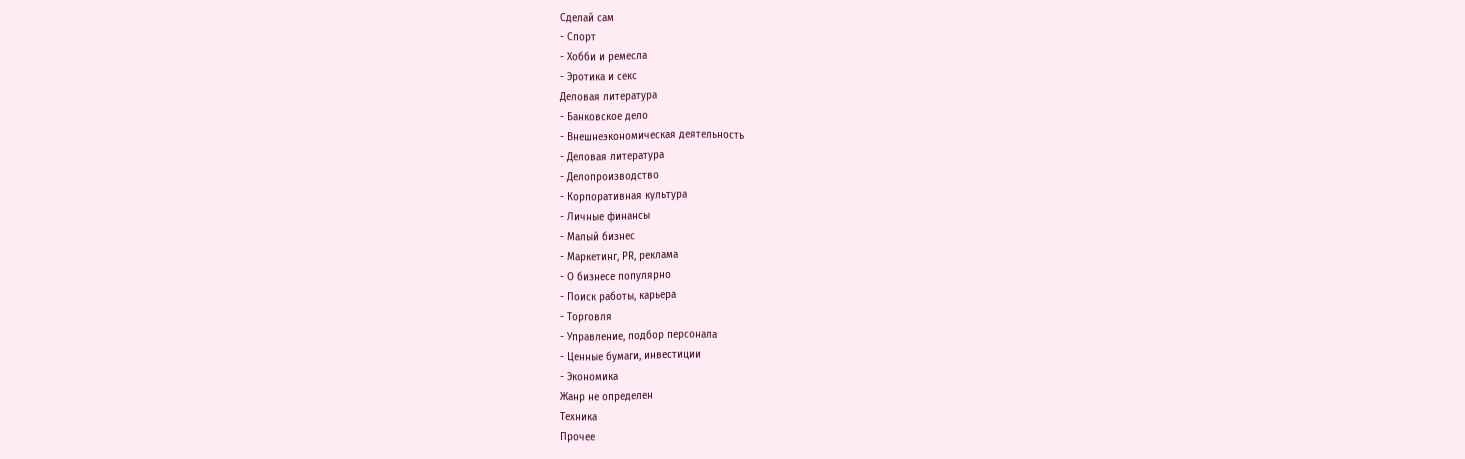Сделай сам
- Спорт
- Хобби и ремесла
- Эротика и секс
Деловая литература
- Банковское дело
- Внешнеэкономическая деятельность
- Деловая литература
- Делопроизводство
- Корпоративная культура
- Личные финансы
- Малый бизнес
- Маркетинг, PR, реклама
- О бизнесе популярно
- Поиск работы, карьера
- Торговля
- Управление, подбор персонала
- Ценные бумаги, инвестиции
- Экономика
Жанр не определен
Техника
Прочее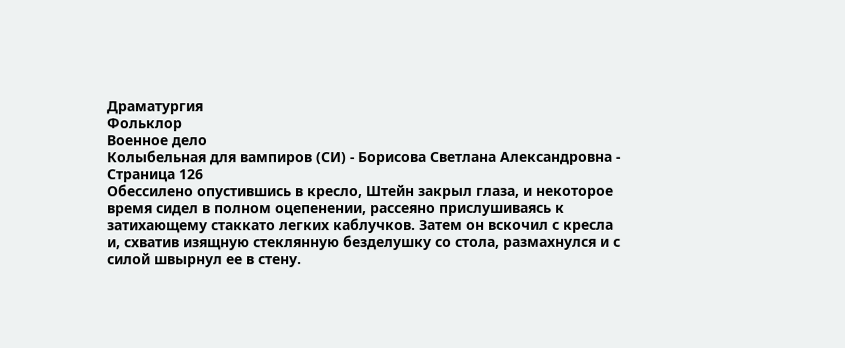Драматургия
Фольклор
Военное дело
Колыбельная для вампиров (СИ) - Борисова Светлана Александровна - Страница 126
Обессилено опустившись в кресло, Штейн закрыл глаза, и некоторое время сидел в полном оцепенении, рассеяно прислушиваясь к затихающему стаккато легких каблучков. Затем он вскочил с кресла и, схватив изящную стеклянную безделушку со стола, размахнулся и с силой швырнул ее в стену.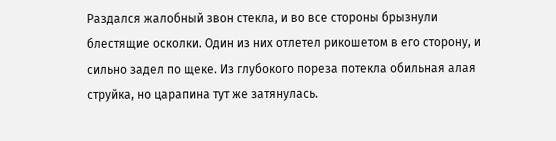Раздался жалобный звон стекла, и во все стороны брызнули блестящие осколки. Один из них отлетел рикошетом в его сторону, и сильно задел по щеке. Из глубокого пореза потекла обильная алая струйка, но царапина тут же затянулась.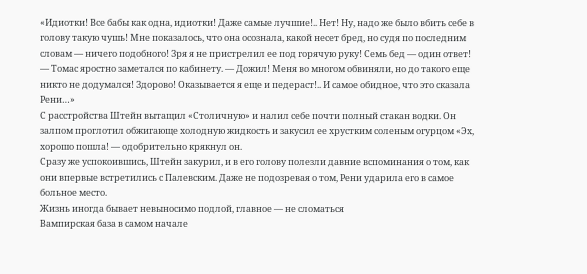«Идиотки! Все бабы как одна, идиотки! Даже самые лучшие!.. Нет! Ну, надо же было вбить себе в голову такую чушь! Мне показалось, что она осознала, какой несет бред, но судя по последним словам — ничего подобного! Зря я не пристрелил ее под горячую руку! Семь бед — один ответ! — Томас яростно заметался по кабинету. — Дожил! Меня во многом обвиняли, но до такого еще никто не додумался! Здорово! Оказывается я еще и педераст!.. И самое обидное, что это сказала Рени…»
С расстройства Штейн вытащил «Столичную» и налил себе почти полный стакан водки. Он залпом проглотил обжигающе холодную жидкость и закусил ее хрустким соленым огурцом «Эх, хорошо пошла! — одобрительно крякнул он.
Сразу же успокоившись, Штейн закурил, и в его голову полезли давние вспоминания о том, как они впервые встретились с Палевским. Даже не подозревая о том, Рени ударила его в самое больное место.
Жизнь иногда бывает невыносимо подлой, главное — не сломаться
Вампирская база в самом начале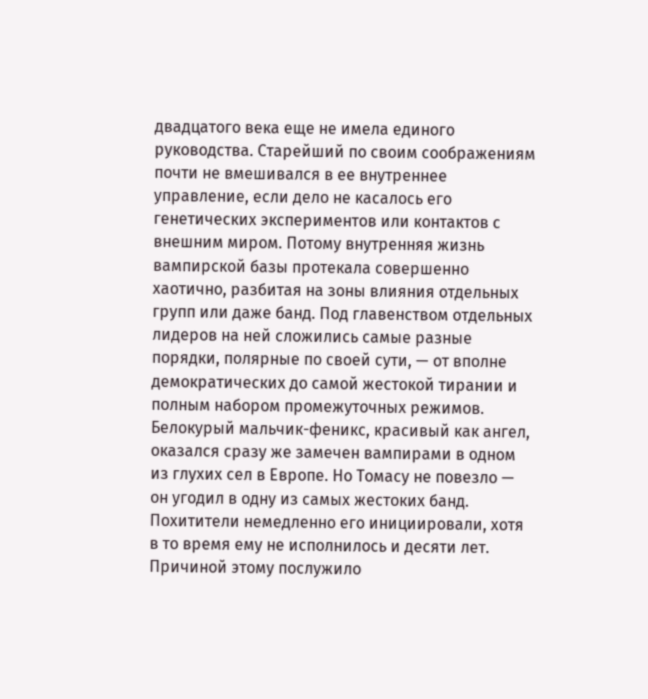двадцатого века еще не имела единого руководства. Старейший по своим соображениям почти не вмешивался в ее внутреннее управление, если дело не касалось его генетических экспериментов или контактов с внешним миром. Потому внутренняя жизнь вампирской базы протекала совершенно хаотично, разбитая на зоны влияния отдельных групп или даже банд. Под главенством отдельных лидеров на ней сложились самые разные порядки, полярные по своей сути, — от вполне демократических до самой жестокой тирании и полным набором промежуточных режимов.
Белокурый мальчик-феникс, красивый как ангел, оказался сразу же замечен вампирами в одном из глухих сел в Европе. Но Томасу не повезло — он угодил в одну из самых жестоких банд. Похитители немедленно его инициировали, хотя в то время ему не исполнилось и десяти лет. Причиной этому послужило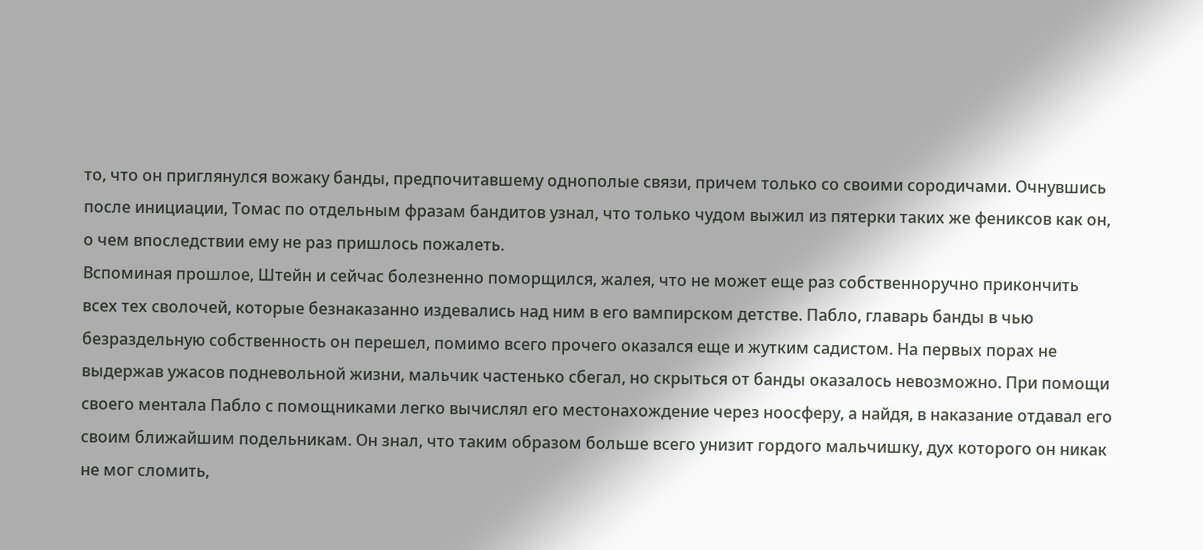то, что он приглянулся вожаку банды, предпочитавшему однополые связи, причем только со своими сородичами. Очнувшись после инициации, Томас по отдельным фразам бандитов узнал, что только чудом выжил из пятерки таких же фениксов как он, о чем впоследствии ему не раз пришлось пожалеть.
Вспоминая прошлое, Штейн и сейчас болезненно поморщился, жалея, что не может еще раз собственноручно прикончить всех тех сволочей, которые безнаказанно издевались над ним в его вампирском детстве. Пабло, главарь банды в чью безраздельную собственность он перешел, помимо всего прочего оказался еще и жутким садистом. На первых порах не выдержав ужасов подневольной жизни, мальчик частенько сбегал, но скрыться от банды оказалось невозможно. При помощи своего ментала Пабло с помощниками легко вычислял его местонахождение через ноосферу, а найдя, в наказание отдавал его своим ближайшим подельникам. Он знал, что таким образом больше всего унизит гордого мальчишку, дух которого он никак не мог сломить,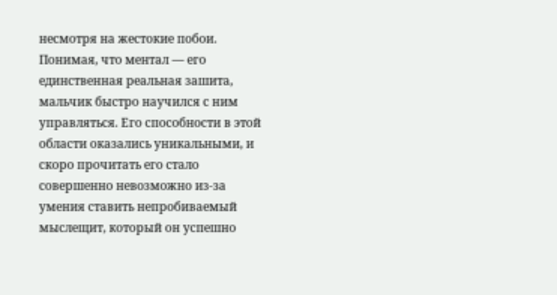несмотря на жестокие побои.
Понимая, что ментал — его единственная реальная зашита, мальчик быстро научился с ним управляться. Его способности в этой области оказались уникальными, и скоро прочитать его стало совершенно невозможно из-за умения ставить непробиваемый мыслещит, который он успешно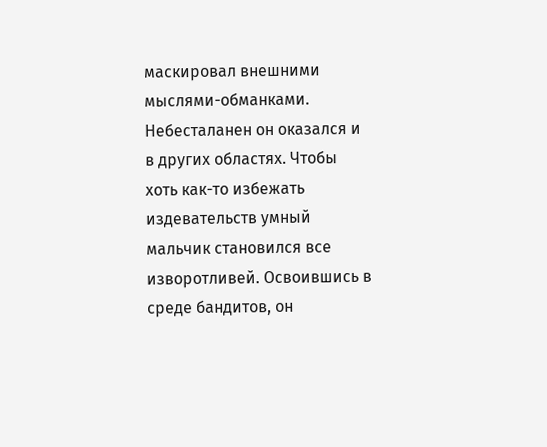маскировал внешними мыслями-обманками. Небесталанен он оказался и в других областях. Чтобы хоть как-то избежать издевательств умный мальчик становился все изворотливей. Освоившись в среде бандитов, он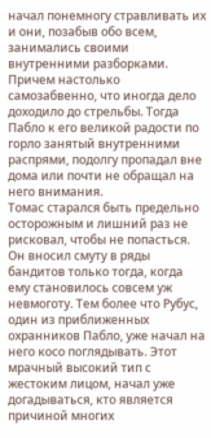начал понемногу стравливать их и они, позабыв обо всем, занимались своими внутренними разборками. Причем настолько самозабвенно, что иногда дело доходило до стрельбы. Тогда Пабло к его великой радости по горло занятый внутренними распрями, подолгу пропадал вне дома или почти не обращал на него внимания.
Томас старался быть предельно осторожным и лишний раз не рисковал, чтобы не попасться. Он вносил смуту в ряды бандитов только тогда, когда ему становилось совсем уж невмоготу. Тем более что Рубус, один из приближенных охранников Пабло, уже начал на него косо поглядывать. Этот мрачный высокий тип с жестоким лицом, начал уже догадываться, кто является причиной многих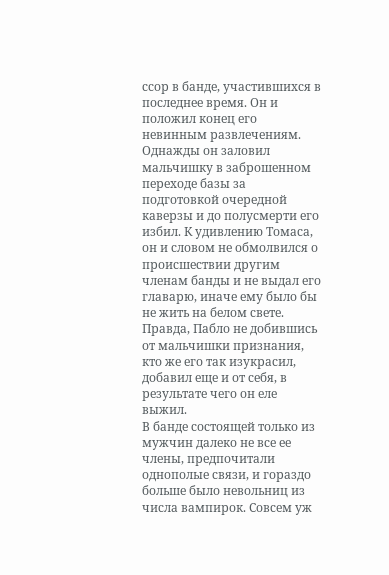ссор в банде, участившихся в последнее время. Он и положил конец его невинным развлечениям. Однажды он заловил мальчишку в заброшенном переходе базы за подготовкой очередной каверзы и до полусмерти его избил. К удивлению Томаса, он и словом не обмолвился о происшествии другим членам банды и не выдал его главарю, иначе ему было бы не жить на белом свете. Правда, Пабло не добившись от мальчишки признания, кто же его так изукрасил, добавил еще и от себя, в результате чего он еле выжил.
В банде состоящей только из мужчин далеко не все ее члены, предпочитали однополые связи, и гораздо больше было невольниц из числа вампирок. Совсем уж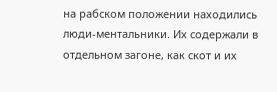на рабском положении находились люди-ментальники. Их содержали в отдельном загоне, как скот и их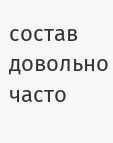состав довольно часто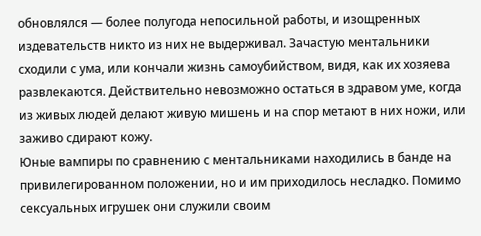обновлялся — более полугода непосильной работы, и изощренных издевательств никто из них не выдерживал. Зачастую ментальники сходили с ума, или кончали жизнь самоубийством, видя, как их хозяева развлекаются. Действительно невозможно остаться в здравом уме, когда из живых людей делают живую мишень и на спор метают в них ножи, или заживо сдирают кожу.
Юные вампиры по сравнению с ментальниками находились в банде на привилегированном положении, но и им приходилось несладко. Помимо сексуальных игрушек они служили своим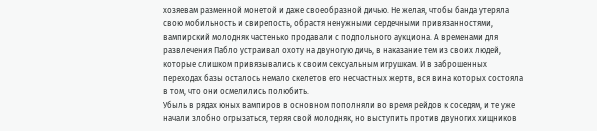хозяевам разменной монетой и даже своеобразной дичью. Не желая, чтобы банда утеряла свою мобильность и свирепость, обрастя ненужными сердечными привязанностями, вампирский молодняк частенько продавали с подпольного аукциона. А временами для развлечения Пабло устраивал охоту на двуногую дичь, в наказание тем из своих людей, которые слишком привязывались к своим сексуальным игрушкам. И в заброшенных переходах базы осталось немало скелетов его несчастных жертв, вся вина которых состояла в том, что они осмелились полюбить.
Убыль в рядах юных вампиров в основном пополняли во время рейдов к соседям, и те уже начали злобно огрызаться, теряя свой молодняк, но выступить против двуногих хищников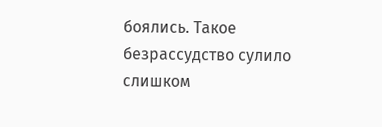боялись. Такое безрассудство сулило слишком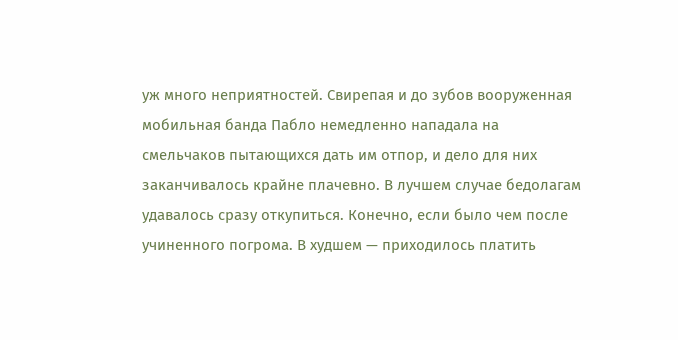уж много неприятностей. Свирепая и до зубов вооруженная мобильная банда Пабло немедленно нападала на смельчаков пытающихся дать им отпор, и дело для них заканчивалось крайне плачевно. В лучшем случае бедолагам удавалось сразу откупиться. Конечно, если было чем после учиненного погрома. В худшем — приходилось платить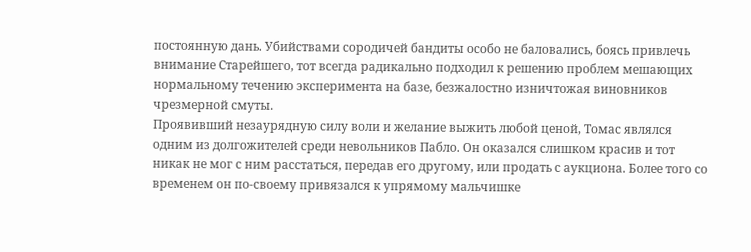постоянную дань. Убийствами сородичей бандиты особо не баловались, боясь привлечь внимание Старейшего, тот всегда радикально подходил к решению проблем мешающих нормальному течению эксперимента на базе, безжалостно изничтожая виновников чрезмерной смуты.
Проявивший незаурядную силу воли и желание выжить любой ценой, Томас являлся одним из долгожителей среди невольников Пабло. Он оказался слишком красив и тот никак не мог с ним расстаться, передав его другому, или продать с аукциона. Более того со временем он по-своему привязался к упрямому мальчишке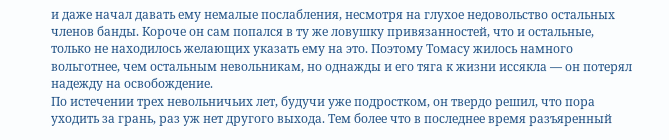и даже начал давать ему немалые послабления, несмотря на глухое недовольство остальных членов банды. Короче он сам попался в ту же ловушку привязанностей, что и остальные, только не находилось желающих указать ему на это. Поэтому Томасу жилось намного вольготнее, чем остальным невольникам, но однажды и его тяга к жизни иссякла — он потерял надежду на освобождение.
По истечении трех невольничьих лет, будучи уже подростком, он твердо решил, что пора уходить за грань, раз уж нет другого выхода. Тем более что в последнее время разъяренный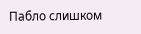Пабло слишком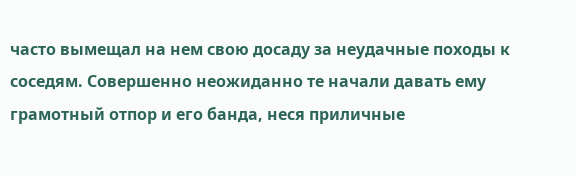часто вымещал на нем свою досаду за неудачные походы к соседям. Совершенно неожиданно те начали давать ему грамотный отпор и его банда, неся приличные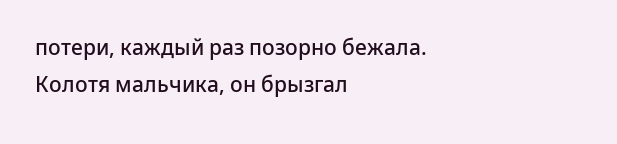потери, каждый раз позорно бежала. Колотя мальчика, он брызгал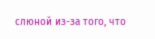слюной из-за того, что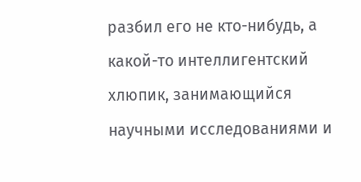разбил его не кто-нибудь, а какой-то интеллигентский хлюпик, занимающийся научными исследованиями и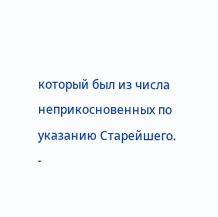который был из числа неприкосновенных по указанию Старейшего.
-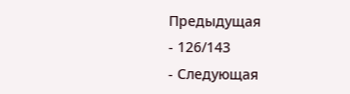Предыдущая
- 126/143
- Следующая